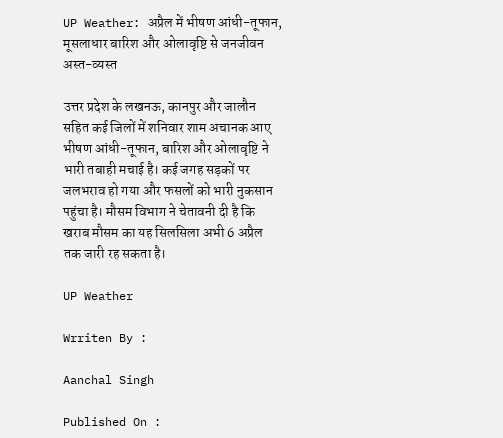UP Weather: अप्रैल में भीषण आंधी-तूफान, मूसलाधार बारिश और ओलावृष्टि से जनजीवन अस्त-व्यस्त

उत्तर प्रदेश के लखनऊ, कानपुर और जालौन सहित कई जिलों में शनिवार शाम अचानक आए भीषण आंधी-तूफान, बारिश और ओलावृष्टि ने भारी तबाही मचाई है। कई जगह सड़कों पर जलभराव हो गया और फसलों को भारी नुकसान पहुंचा है। मौसम विभाग ने चेतावनी दी है कि खराब मौसम का यह सिलसिला अभी 6 अप्रैल तक जारी रह सकता है।

UP Weather

Wrriten By :

Aanchal Singh

Published On :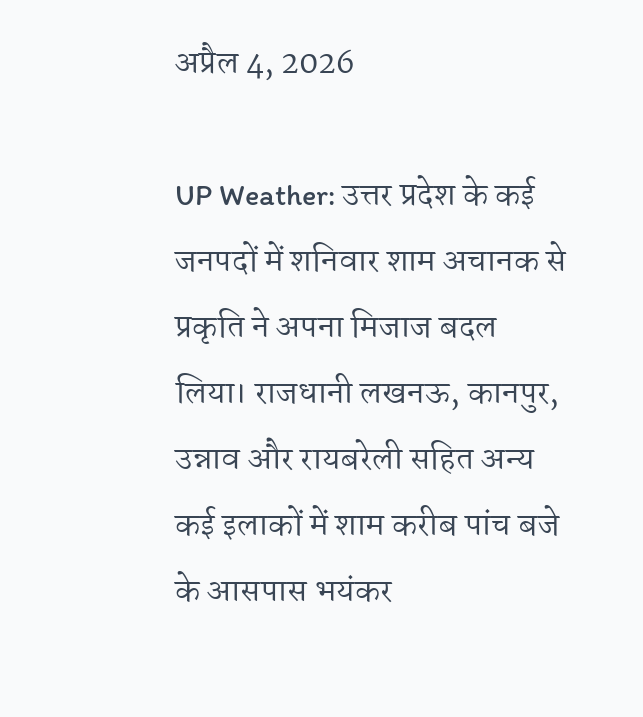अप्रैल 4, 2026

UP Weather: उत्तर प्रदेश के कई जनपदों में शनिवार शाम अचानक से प्रकृति ने अपना मिजाज बदल लिया। राजधानी लखनऊ, कानपुर, उन्नाव और रायबरेली सहित अन्य कई इलाकों में शाम करीब पांच बजे के आसपास भयंकर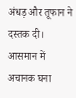अंधड़ और तूफान ने दस्तक दी। आसमान में अचानक घना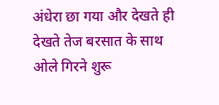अंधेरा छा गया और देखते ही देखते तेज बरसात के साथ ओले गिरने शुरू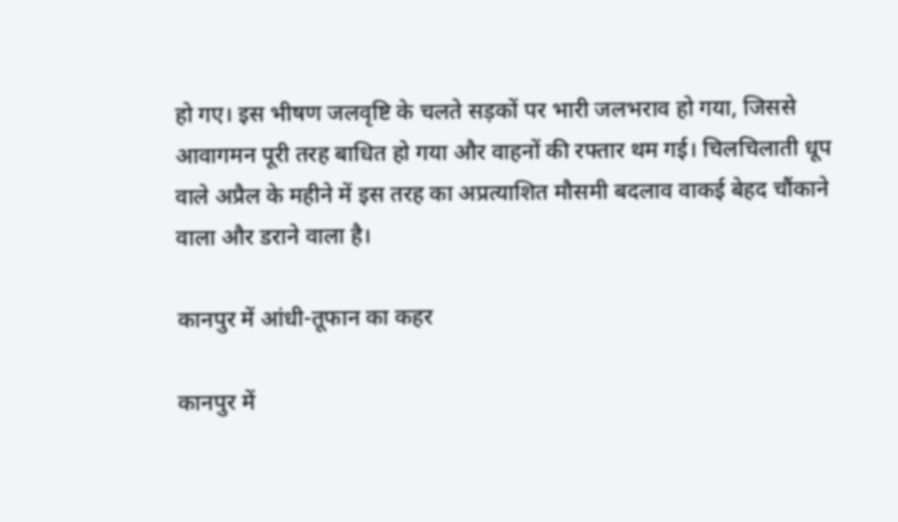हो गए। इस भीषण जलवृष्टि के चलते सड़कों पर भारी जलभराव हो गया, जिससे आवागमन पूरी तरह बाधित हो गया और वाहनों की रफ्तार थम गई। चिलचिलाती धूप वाले अप्रैल के महीने में इस तरह का अप्रत्याशित मौसमी बदलाव वाकई बेहद चौंकाने वाला और डराने वाला है।

कानपुर में आंधी-तूफान का कहर

कानपुर में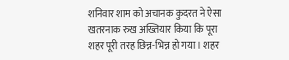शनिवार शाम को अचानक कुदरत ने ऐसा खतरनाक रुख अख्तियार किया कि पूरा शहर पूरी तरह छिन्न-भिन्न हो गया। शहर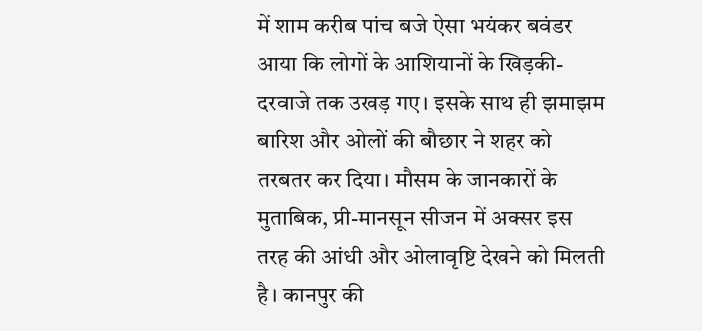में शाम करीब पांच बजे ऐसा भयंकर बवंडर आया कि लोगों के आशियानों के खिड़की-दरवाजे तक उखड़ गए। इसके साथ ही झमाझम बारिश और ओलों की बौछार ने शहर को तरबतर कर दिया। मौसम के जानकारों के मुताबिक, प्री-मानसून सीजन में अक्सर इस तरह की आंधी और ओलावृष्टि देखने को मिलती है। कानपुर की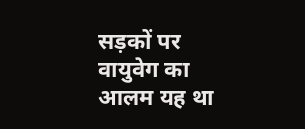सड़कों पर वायुवेग का आलम यह था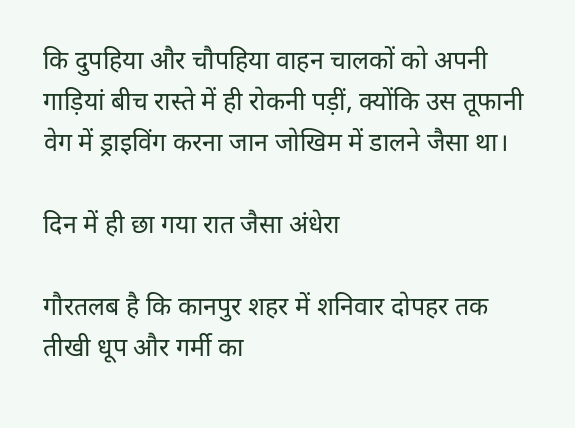कि दुपहिया और चौपहिया वाहन चालकों को अपनी गाड़ियां बीच रास्ते में ही रोकनी पड़ीं, क्योंकि उस तूफानी वेग में ड्राइविंग करना जान जोखिम में डालने जैसा था।

दिन में ही छा गया रात जैसा अंधेरा

गौरतलब है कि कानपुर शहर में शनिवार दोपहर तक तीखी धूप और गर्मी का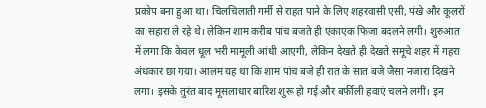प्रकोप बना हुआ था। चिलचिलाती गर्मी से राहत पाने के लिए शहरवासी एसी, पंखे और कूलरों का सहारा ले रहे थे। लेकिन शाम करीब पांच बजते ही एकाएक फिजा बदलने लगी। शुरुआत में लगा कि केवल धूल भरी मामूली आंधी आएगी, लेकिन देखते ही देखते समूचे शहर में गहरा अंधकार छा गया। आलम यह था कि शाम पांच बजे ही रात के सात बजे जैसा नजारा दिखने लगा। इसके तुरंत बाद मूसलाधार बारिश शुरू हो गई और बर्फीली हवाएं चलने लगीं। इन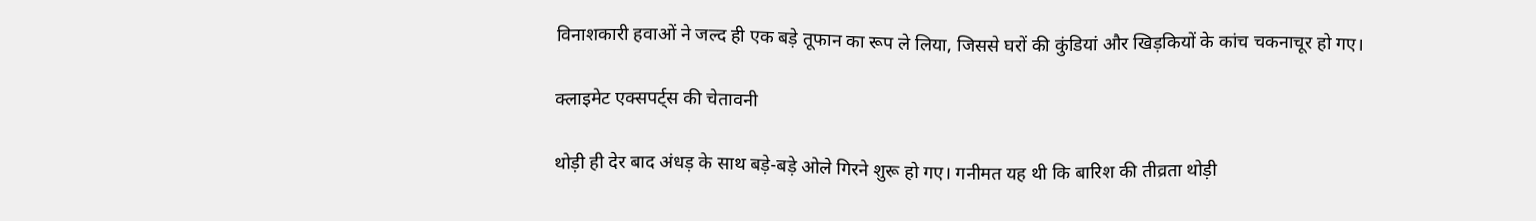विनाशकारी हवाओं ने जल्द ही एक बड़े तूफान का रूप ले लिया, जिससे घरों की कुंडियां और खिड़कियों के कांच चकनाचूर हो गए।

क्लाइमेट एक्सपर्ट्स की चेतावनी

थोड़ी ही देर बाद अंधड़ के साथ बड़े-बड़े ओले गिरने शुरू हो गए। गनीमत यह थी कि बारिश की तीव्रता थोड़ी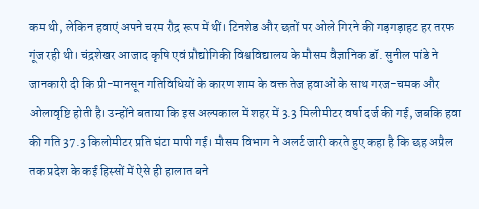कम थी, लेकिन हवाएं अपने चरम रौद्र रूप में थीं। टिनशेड और छतों पर ओले गिरने की गड़गड़ाहट हर तरफ गूंज रही थी। चंद्रशेखर आजाद कृषि एवं प्रौद्योगिकी विश्वविद्यालय के मौसम वैज्ञानिक डॉ. सुनील पांडे ने जानकारी दी कि प्री-मानसून गतिविधियों के कारण शाम के वक्त तेज हवाओं के साथ गरज-चमक और ओलावृष्टि होती है। उन्होंने बताया कि इस अल्पकाल में शहर में 3.3 मिलीमीटर वर्षा दर्ज की गई, जबकि हवा की गति 37.3 किलोमीटर प्रति घंटा मापी गई। मौसम विभाग ने अलर्ट जारी करते हुए कहा है कि छह अप्रैल तक प्रदेश के कई हिस्सों में ऐसे ही हालात बने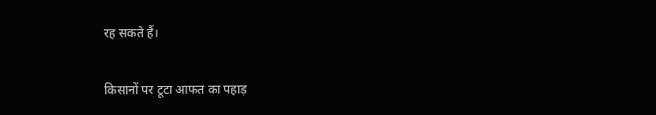रह सकते हैं।

किसानों पर टूटा आफत का पहाड़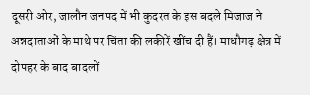दूसरी ओर, जालौन जनपद में भी कुदरत के इस बदले मिजाज ने अन्नदाताओं के माथे पर चिंता की लकीरें खींच दी हैं। माधौगढ़ क्षेत्र में दोपहर के बाद बादलों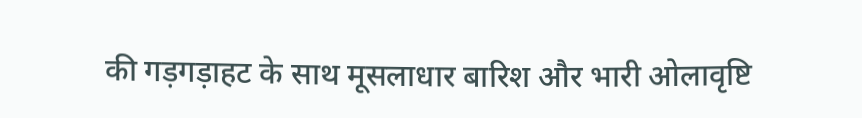की गड़गड़ाहट के साथ मूसलाधार बारिश और भारी ओलावृष्टि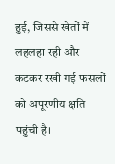हुई, जिससे खेतों में लहलहा रही और कटकर रखी गई फसलों को अपूरणीय क्षति पहुंची है।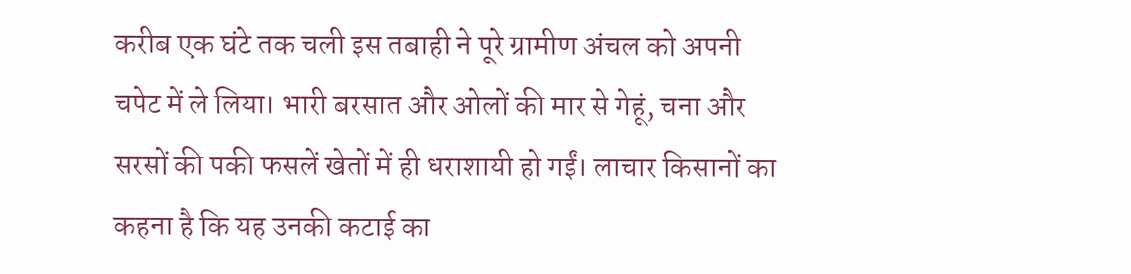करीब एक घंटे तक चली इस तबाही ने पूरे ग्रामीण अंचल को अपनी चपेट में ले लिया। भारी बरसात और ओलों की मार से गेहूं, चना और सरसों की पकी फसलें खेतों में ही धराशायी हो गईं। लाचार किसानों का कहना है कि यह उनकी कटाई का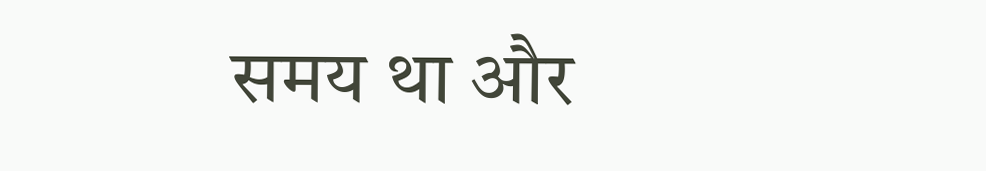समय था और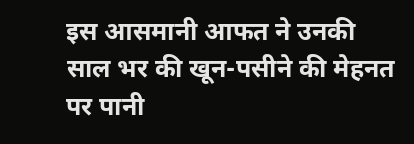इस आसमानी आफत ने उनकी साल भर की खून-पसीने की मेहनत पर पानी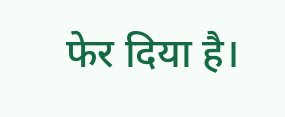फेर दिया है।